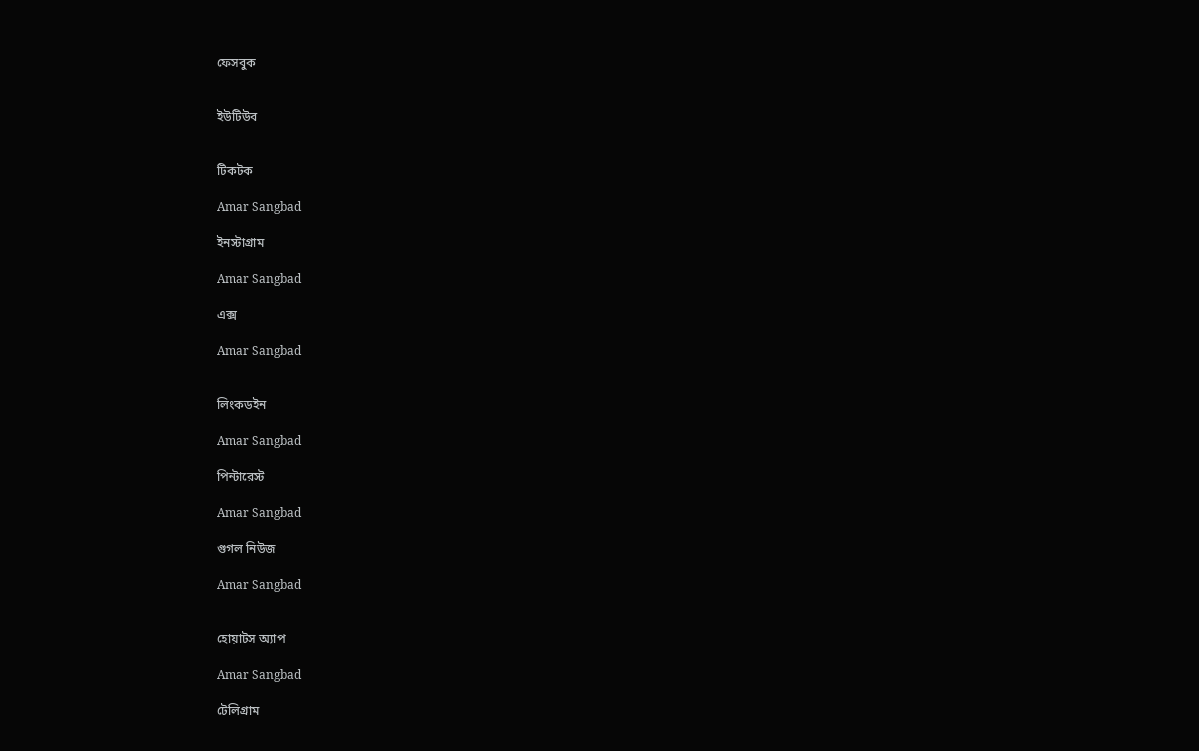ফেসবুক


ইউটিউব


টিকটক

Amar Sangbad

ইনস্টাগ্রাম

Amar Sangbad

এক্স

Amar Sangbad


লিংকডইন

Amar Sangbad

পিন্টারেস্ট

Amar Sangbad

গুগল নিউজ

Amar Sangbad


হোয়াটস অ্যাপ

Amar Sangbad

টেলিগ্রাম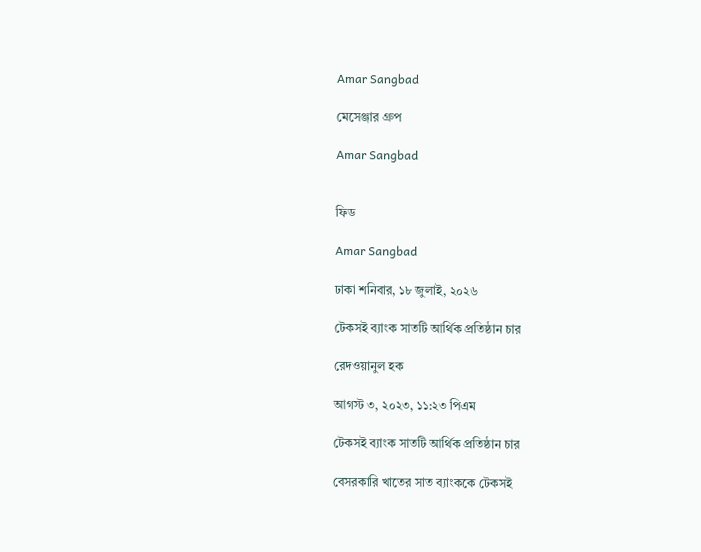Amar Sangbad

মেসেঞ্জার গ্রুপ

Amar Sangbad


ফিড

Amar Sangbad

ঢাকা শনিবার, ১৮ জুলাই, ২০২৬

টেকসই ব্যাংক সাতটি আর্থিক প্রতিষ্ঠান চার

রেদওয়ানুল হক

আগস্ট ৩, ২০২৩, ১১:২৩ পিএম

টেকসই ব্যাংক সাতটি আর্থিক প্রতিষ্ঠান চার

বেসরকারি খাতের সাত ব্যাংককে টেকসই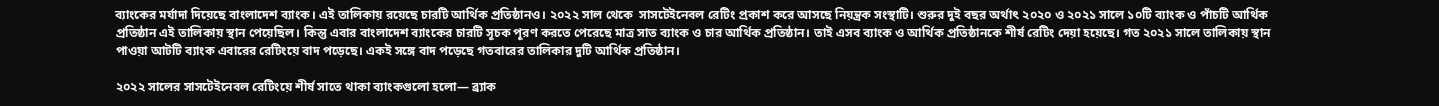ব্যাংকের মর্যাদা দিয়েছে বাংলাদেশ ব্যাংক। এই তালিকায় রয়েছে চারটি আর্থিক প্রতিষ্ঠানও। ২০২২ সাল থেকে  সাসটেইনেবল রেটিং প্রকাশ করে আসছে নিয়ন্ত্রক সংস্থাটি। শুরুর দুই বছর অর্থাৎ ২০২০ ও ২০২১ সালে ১০টি ব্যাংক ও পাঁচটি আর্থিক প্রতিষ্ঠান এই তালিকায় স্থান পেয়েছিল। কিন্তু এবার বাংলাদেশ ব্যাংকের চারটি সূচক পূরণ করতে পেরেছে মাত্র সাত ব্যাংক ও চার আর্থিক প্রতিষ্ঠান। তাই এসব ব্যাংক ও আর্থিক প্রতিষ্ঠানকে শীর্ষ রেটিং দেয়া হয়েছে। গত ২০২১ সালে তালিকায় স্থান পাওয়া আটটি ব্যাংক এবারের রেটিংয়ে বাদ পড়েছে। একই সঙ্গে বাদ পড়েছে গতবারের তালিকার দুটি আর্থিক প্রতিষ্ঠান।

২০২২ সালের সাসটেইনেবল রেটিংয়ে শীর্ষ সাতে থাকা ব্যাংকগুলো হলো— ব্র্যাক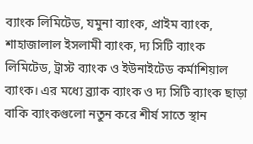ব্যাংক লিমিটেড, যমুনা ব্যাংক, প্রাইম ব্যাংক, শাহাজালাল ইসলামী ব্যাংক, দ্য সিটি ব্যাংক লিমিটেড, ট্রাস্ট ব্যাংক ও ইউনাইটেড কর্মাশিয়াল ব্যাংক। এর মধ্যে ব্র্যাক ব্যাংক ও দ্য সিটি ব্যাংক ছাড়া বাকি ব্যাংকগুলো নতুন করে শীর্ষ সাতে স্থান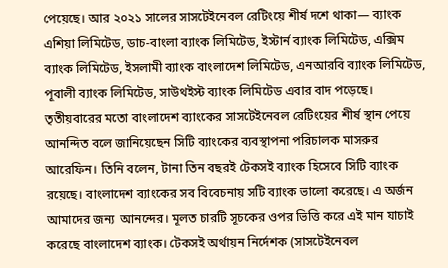পেয়েছে। আর ২০২১ সালের সাসটেইনেবল রেটিংয়ে শীর্ষ দশে থাকা— ব্যাংক এশিয়া লিমিটেড, ডাচ-বাংলা ব্যাংক লিমিটেড, ইস্টার্ন ব্যাংক লিমিটেড, এক্সিম ব্যাংক লিমিটেড, ইসলামী ব্যাংক বাংলাদেশ লিমিটেড, এনআরবি ব্যাংক লিমিটেড, পূবালী ব্যাংক লিমিটেড, সাউথইস্ট ব্যাংক লিমিটেড এবার বাদ পড়েছে। তৃতীয়বারের মতো বাংলাদেশ ব্যাংকের সাসটেইনেবল রেটিংয়ের শীর্ষ স্থান পেয়ে আনন্দিত বলে জানিয়েছেন সিটি ব্যাংকের ব্যবস্থাপনা পরিচালক মাসরুর আরেফিন। তিনি বলেন, টানা তিন বছরই টেকসই ব্যাংক হিসেবে সিটি ব্যাংক রয়েছে। বাংলাদেশ ব্যাংকের সব বিবেচনায় সটি ব্যাংক ভালো করেছে। এ অর্জন আমাদের জন্য  আনন্দের। মূলত চারটি সূচকের ওপর ভিত্তি করে এই মান যাচাই করেছে বাংলাদেশ ব্যাংক। টেকসই অর্থায়ন নির্দেশক (সাসটেইনেবল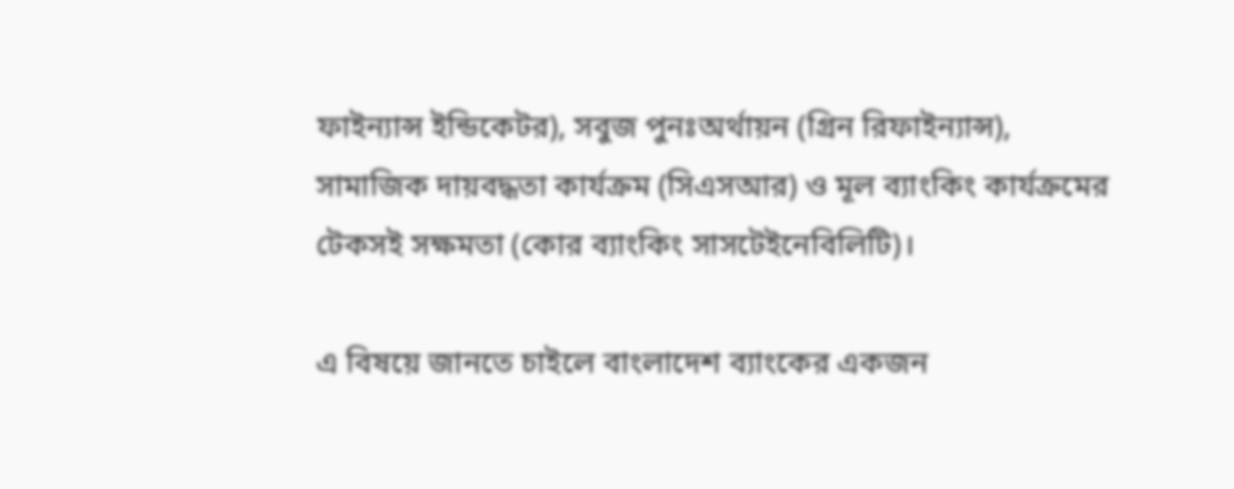ফাইন্যান্স ইন্ডিকেটর), সবুজ পুনঃঅর্থায়ন (গ্রিন রিফাইন্যান্স), সামাজিক দায়বদ্ধতা কার্যক্রম (সিএসআর) ও মূল ব্যাংকিং কার্যক্রমের টেকসই সক্ষমতা (কোর ব্যাংকিং সাসটেইনেবিলিটি)।

এ বিষয়ে জানতে চাইলে বাংলাদেশ ব্যাংকের একজন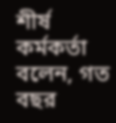শীর্ষ কর্মকর্তা বলেন, গত বছর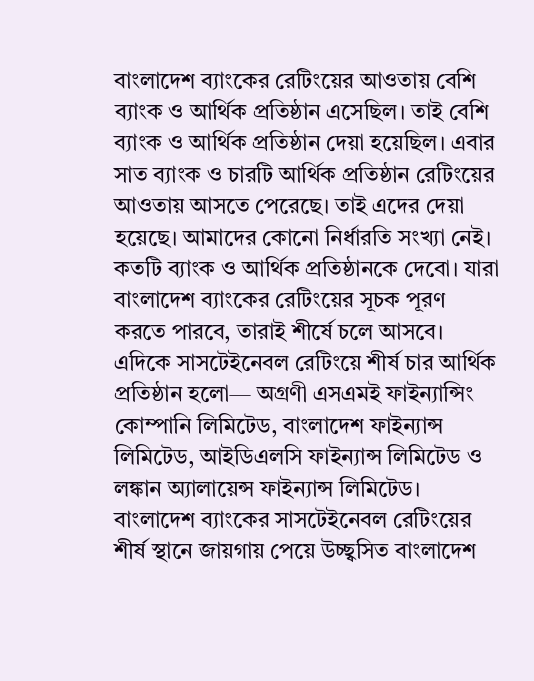বাংলাদেশ ব্যাংকের রেটিংয়ের আওতায় বেশি ব্যাংক ও আর্থিক প্রতিষ্ঠান এসেছিল। তাই বেশি ব্যাংক ও আর্থিক প্রতিষ্ঠান দেয়া হয়েছিল। এবার সাত ব্যাংক ও চারটি আর্থিক প্রতিষ্ঠান রেটিংয়ের আওতায় আসতে পেরেছে। তাই এদের দেয়া হয়েছে। আমাদের কোনো নির্ধারতি সংখ্যা নেই। কতটি ব্যাংক ও আর্থিক প্রতিষ্ঠানকে দেবো। যারা বাংলাদেশ ব্যাংকের রেটিংয়ের সূচক পূরণ করতে পারবে, তারাই শীর্ষে চলে আসবে। এদিকে সাসটেইনেবল রেটিংয়ে শীর্ষ চার আর্থিক প্রতিষ্ঠান হলো— অগ্রণী এসএমই ফাইন্যান্সিং কোম্পানি লিমিটেড, বাংলাদেশ ফাইন্যান্স লিমিটেড, আইডিএলসি ফাইন্যান্স লিমিটেড ও লঙ্কান অ্যালায়েন্স ফাইন্যান্স লিমিটেড। বাংলাদেশ ব্যাংকের সাসটেইনেবল রেটিংয়ের শীর্ষ স্থানে জায়গায় পেয়ে উচ্ছ্বসিত বাংলাদেশ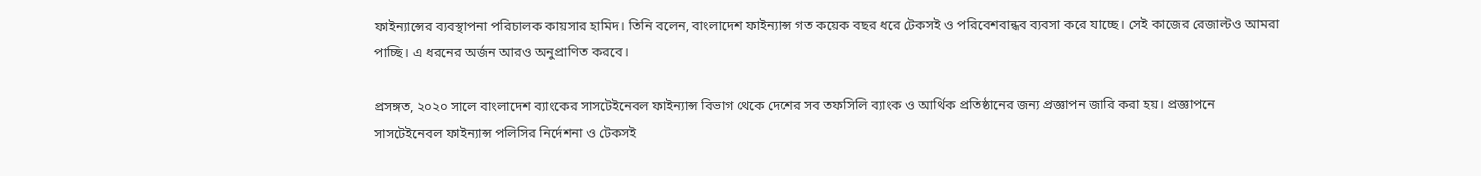ফাইন্যান্সের ব্যবস্থাপনা পরিচালক কায়সার হামিদ। তিনি বলেন, বাংলাদেশ ফাইন্যান্স গত কয়েক বছর ধরে টেকসই ও পরিবেশবান্ধব ব্যবসা করে যাচ্ছে। সেই কাজের রেজাল্টও আমরা পাচ্ছি। এ ধরনের অর্জন আরও অনুপ্রাণিত করবে।

প্রসঙ্গত, ২০২০ সালে বাংলাদেশ ব্যাংকের সাসটেইনেবল ফাইন্যান্স বিভাগ থেকে দেশের সব তফসিলি ব্যাংক ও আর্থিক প্রতিষ্ঠানের জন্য প্রজ্ঞাপন জারি করা হয়। প্রজ্ঞাপনে সাসটেইনেবল ফাইন্যান্স পলিসির নির্দেশনা ও টেকসই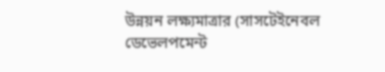উন্নয়ন লক্ষ্যমাত্রার (সাসটেইনেবল ডেভেলপমেন্ট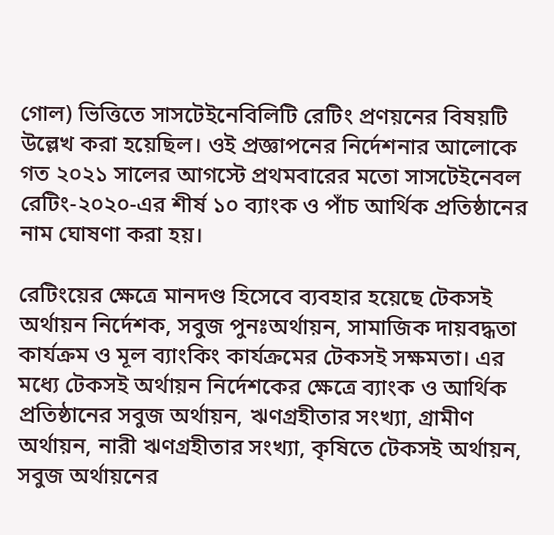গোল) ভিত্তিতে সাসটেইনেবিলিটি রেটিং প্রণয়নের বিষয়টি উল্লেখ করা হয়েছিল। ওই প্রজ্ঞাপনের নির্দেশনার আলোকে গত ২০২১ সালের আগস্টে প্রথমবারের মতো সাসটেইনেবল রেটিং-২০২০-এর শীর্ষ ১০ ব্যাংক ও পাঁচ আর্থিক প্রতিষ্ঠানের নাম ঘোষণা করা হয়।

রেটিংয়ের ক্ষেত্রে মানদণ্ড হিসেবে ব্যবহার হয়েছে টেকসই অর্থায়ন নির্দেশক, সবুজ পুনঃঅর্থায়ন, সামাজিক দায়বদ্ধতা কার্যক্রম ও মূল ব্যাংকিং কার্যক্রমের টেকসই সক্ষমতা। এর মধ্যে টেকসই অর্থায়ন নির্দেশকের ক্ষেত্রে ব্যাংক ও আর্থিক প্রতিষ্ঠানের সবুজ অর্থায়ন, ঋণগ্রহীতার সংখ্যা, গ্রামীণ অর্থায়ন, নারী ঋণগ্রহীতার সংখ্যা, কৃষিতে টেকসই অর্থায়ন, সবুজ অর্থায়নের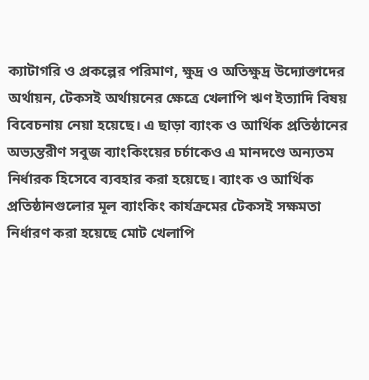ক্যাটাগরি ও প্রকল্পের পরিমাণ, ক্ষুদ্র ও অতিক্ষুদ্র উদ্যোক্তাদের অর্থায়ন, টেকসই অর্থায়নের ক্ষেত্রে খেলাপি ঋণ ইত্যাদি বিষয় বিবেচনায় নেয়া হয়েছে। এ ছাড়া ব্যাংক ও আর্থিক প্রতিষ্ঠানের অভ্যন্তরীণ সবুজ ব্যাংকিংয়ের চর্চাকেও এ মানদণ্ডে অন্যতম নির্ধারক হিসেবে ব্যবহার করা হয়েছে। ব্যাংক ও আর্থিক প্রতিষ্ঠানগুলোর মূল ব্যাংকিং কার্যক্রমের টেকসই সক্ষমতা নির্ধারণ করা হয়েছে মোট খেলাপি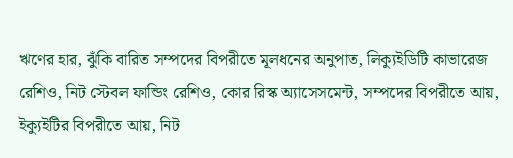ঋণের হার, ঝুঁকি বারিত সম্পদের বিপরীতে মূলধনের অনুপাত, লিক্যুইডিটি কাভারেজ রেশিও, নিট স্টেবল ফান্ডিং রেশিও, কোর রিস্ক অ্যাসেসমেন্ট, সম্পদের বিপরীতে আয়, ইক্যুইটির বিপরীতে আয়, নিট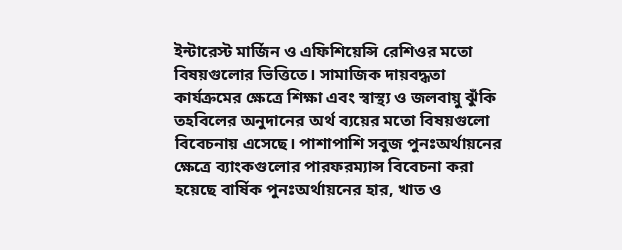ইন্টারেস্ট মার্জিন ও এফিশিয়েন্সি রেশিওর মতো বিষয়গুলোর ভিত্তিতে। সামাজিক দায়বদ্ধতা কার্যক্রমের ক্ষেত্রে শিক্ষা এবং স্বাস্থ্য ও জলবায়ু ঝুঁকি তহবিলের অনুদানের অর্থ ব্যয়ের মতো বিষয়গুলো বিবেচনায় এসেছে। পাশাপাশি সবুজ পুনঃঅর্থায়নের ক্ষেত্রে ব্যাংকগুলোর পারফরম্যান্স বিবেচনা করা হয়েছে বার্ষিক পুনঃঅর্থায়নের হার, খাত ও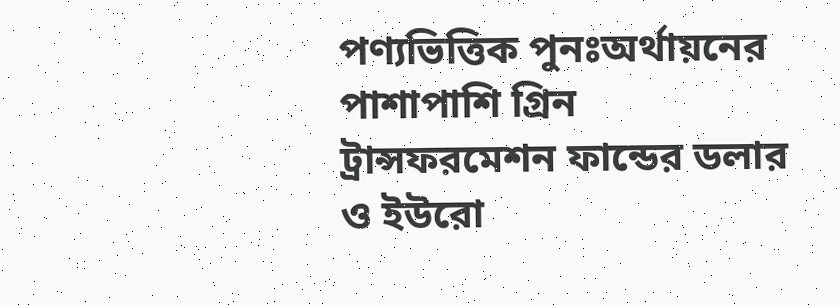পণ্যভিত্তিক পুনঃঅর্থায়নের পাশাপাশি গ্রিন ট্রান্সফরমেশন ফান্ডের ডলার ও ইউরো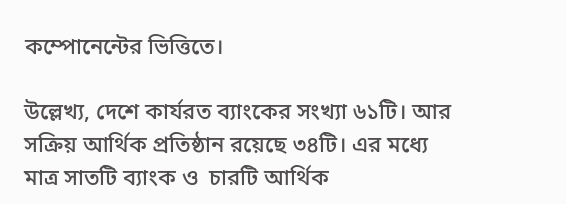কম্পোনেন্টের ভিত্তিতে।

উল্লেখ্য, দেশে কার্যরত ব্যাংকের সংখ্যা ৬১টি। আর সক্রিয় আর্থিক প্রতিষ্ঠান রয়েছে ৩৪টি। এর মধ্যে মাত্র সাতটি ব্যাংক ও  চারটি আর্থিক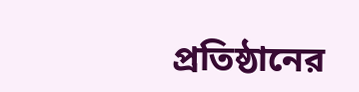প্রতিষ্ঠানের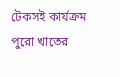টেকসই কার্যক্রম পুরো খাতের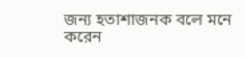জন্য হতাশাজনক বলে মনে করেন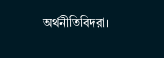অর্থনীতিবিদরা।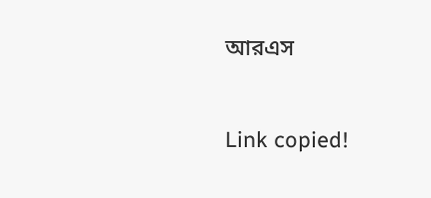আরএস


Link copied!